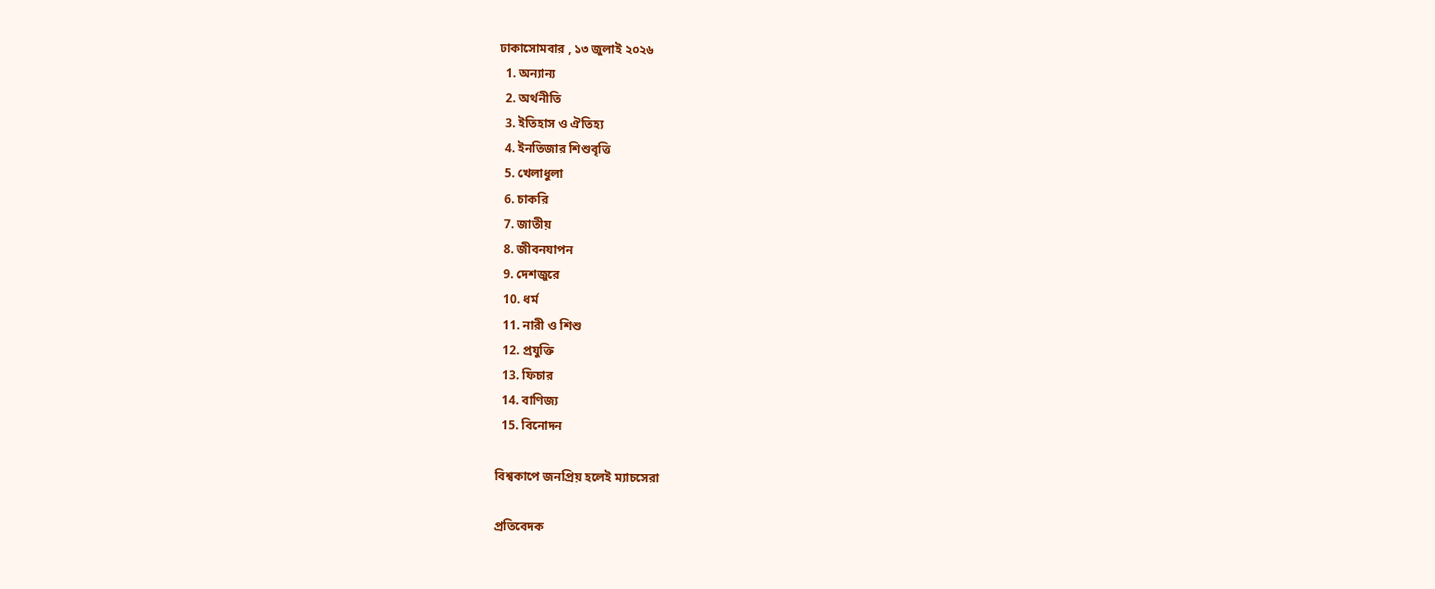ঢাকাসোমবার , ১৩ জুলাই ২০২৬
  1. অন্যান্য
  2. অর্থনীতি
  3. ইতিহাস ও ঐতিহ্য
  4. ইনতিজার শিশুবৃত্তি
  5. খেলাধুলা
  6. চাকরি
  7. জাতীয়
  8. জীবনযাপন
  9. দেশজুরে
  10. ধর্ম
  11. নারী ও শিশু
  12. প্রযুক্তি
  13. ফিচার
  14. বাণিজ্য
  15. বিনোদন

বিশ্বকাপে জনপ্রিয় হলেই ম্যাচসেরা

প্রতিবেদক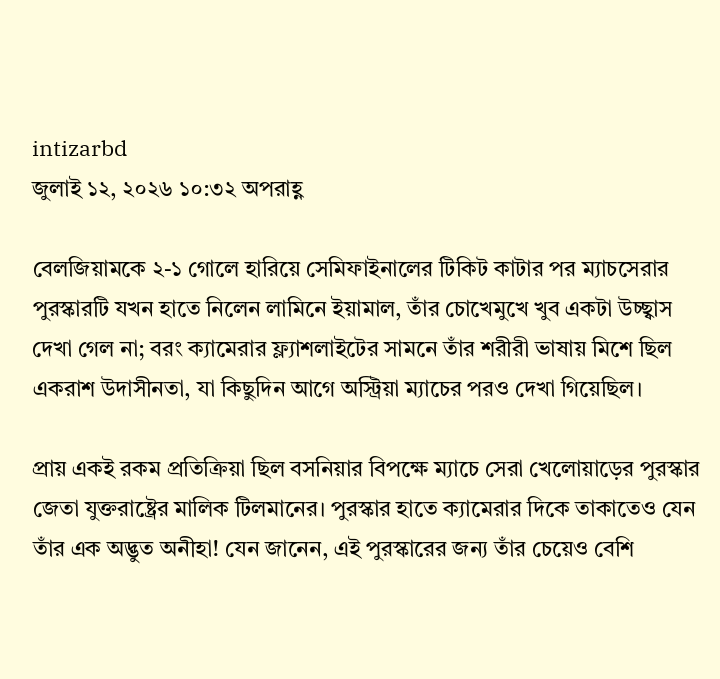intizarbd
জুলাই ১২, ২০২৬ ১০:৩২ অপরাহ্ণ

বেলজিয়ামকে ২-১ গোলে হারিয়ে সেমিফাইনালের টিকিট কাটার পর ম্যাচসেরার পুরস্কারটি যখন হাতে নিলেন লামিনে ইয়ামাল, তাঁর চোখেমুখে খুব একটা উচ্ছ্বাস দেখা গেল না; বরং ক্যামেরার ফ্ল্যাশলাইটের সামনে তাঁর শরীরী ভাষায় মিশে ছিল একরাশ উদাসীনতা, যা কিছুদিন আগে অস্ট্রিয়া ম্যাচের পরও দেখা গিয়েছিল।

প্রায় একই রকম প্রতিক্রিয়া ছিল বসনিয়ার বিপক্ষে ম্যাচে সেরা খেলোয়াড়ের পুরস্কার জেতা যুক্তরাষ্ট্রের মালিক টিলমানের। পুরস্কার হাতে ক্যামেরার দিকে তাকাতেও যেন তাঁর এক অদ্ভুত অনীহা! যেন জানেন, এই পুরস্কারের জন্য তাঁর চেয়েও বেশি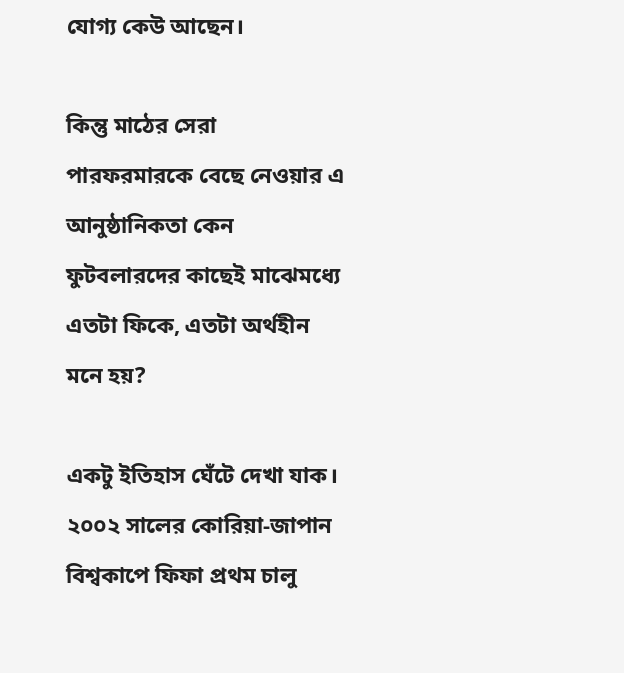যোগ্য কেউ আছেন।

কিন্তু মাঠের সেরা পারফরমারকে বেছে নেওয়ার এ আনুষ্ঠানিকতা কেন ফুটবলারদের কাছেই মাঝেমধ্যে এতটা ফিকে, এতটা অর্থহীন মনে হয়?

একটু ইতিহাস ঘেঁটে দেখা যাক। ২০০২ সালের কোরিয়া-জাপান বিশ্বকাপে ফিফা প্রথম চালু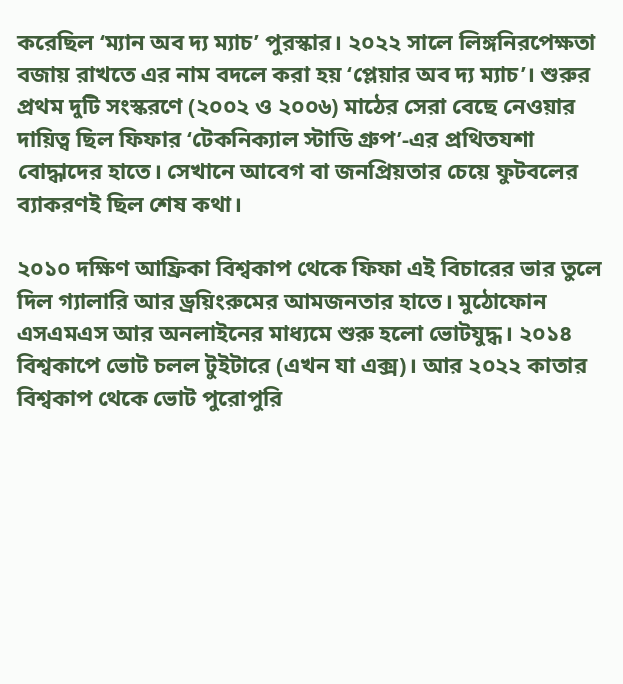করেছিল ‘ম্যান অব দ্য ম্যাচ’ পুরস্কার। ২০২২ সালে লিঙ্গনিরপেক্ষতা বজায় রাখতে এর নাম বদলে করা হয় ‘প্লেয়ার অব দ্য ম্যাচ’। শুরুর প্রথম দুটি সংস্করণে (২০০২ ও ২০০৬) মাঠের সেরা বেছে নেওয়ার দায়িত্ব ছিল ফিফার ‘টেকনিক্যাল স্টাডি গ্রুপ’-এর প্রথিতযশা বোদ্ধাদের হাতে। সেখানে আবেগ বা জনপ্রিয়তার চেয়ে ফুটবলের ব্যাকরণই ছিল শেষ কথা।

২০১০ দক্ষিণ আফ্রিকা বিশ্বকাপ থেকে ফিফা এই বিচারের ভার তুলে দিল গ্যালারি আর ড্রয়িংরুমের আমজনতার হাতে। মুঠোফোন এসএমএস আর অনলাইনের মাধ্যমে শুরু হলো ভোটযুদ্ধ। ২০১৪ বিশ্বকাপে ভোট চলল টুইটারে (এখন যা এক্স)। আর ২০২২ কাতার বিশ্বকাপ থেকে ভোট পুরোপুরি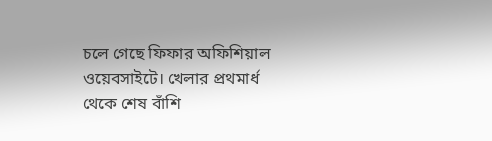চলে গেছে ফিফার অফিশিয়াল ওয়েবসাইটে। খেলার প্রথমার্ধ থেকে শেষ বাঁশি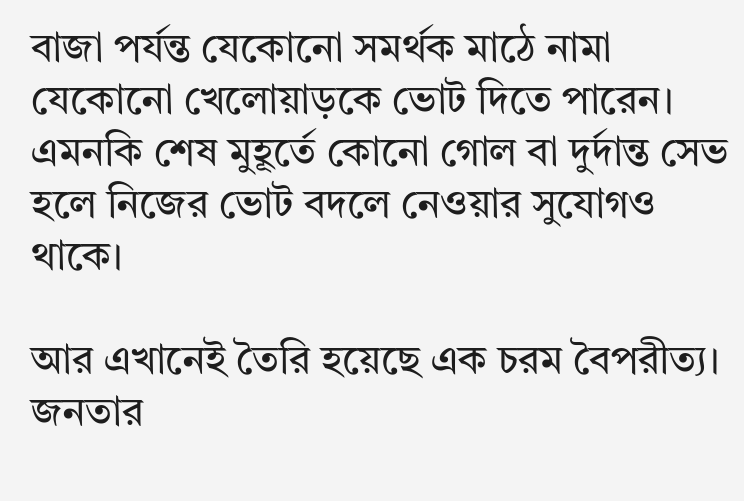বাজা পর্যন্ত যেকোনো সমর্থক মাঠে নামা যেকোনো খেলোয়াড়কে ভোট দিতে পারেন। এমনকি শেষ মুহূর্তে কোনো গোল বা দুর্দান্ত সেভ হলে নিজের ভোট বদলে নেওয়ার সুযোগও থাকে।

আর এখানেই তৈরি হয়েছে এক চরম বৈপরীত্য। জনতার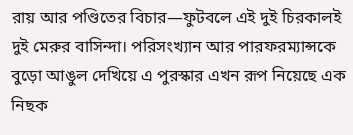রায় আর পণ্ডিতের বিচার—ফুটবলে এই দুই চিরকালই দুই মেরুর বাসিন্দা। পরিসংখ্যান আর পারফরম্যান্সকে বুড়ো আঙুল দেখিয়ে এ পুরস্কার এখন রূপ নিয়েছে এক নিছক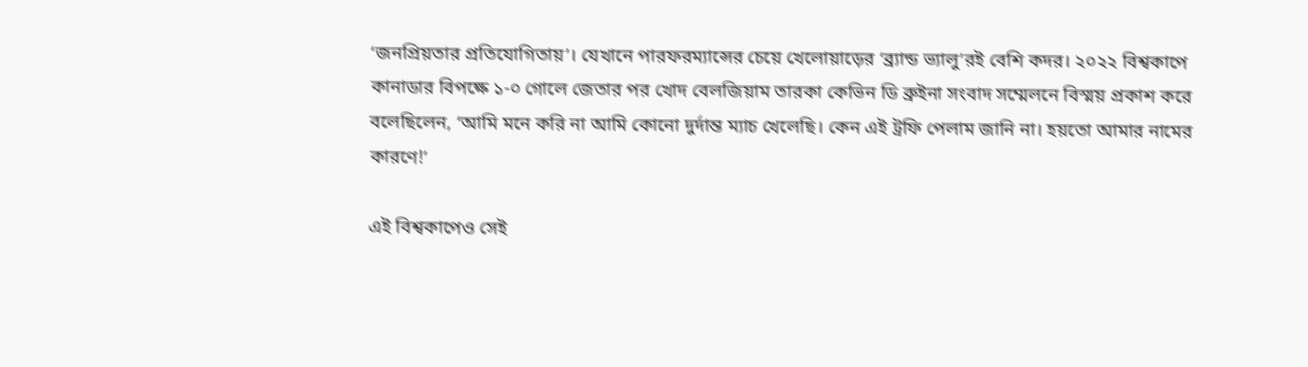‘জনপ্রিয়তার প্রতিযোগিতায়’। যেখানে পারফরম্যান্সের চেয়ে খেলোয়াড়ের ‘ব্র্যান্ড ভ্যালু’রই বেশি কদর। ২০২২ বিশ্বকাপে কানাডার বিপক্ষে ১-০ গোলে জেতার পর খোদ বেলজিয়াম তারকা কেভিন ডি ব্রুইনা সংবাদ সম্মেলনে বিস্ময় প্রকাশ করে বলেছিলেন, ‘আমি মনে করি না আমি কোনো দুর্দান্ত ম্যাচ খেলেছি। কেন এই ট্রফি পেলাম জানি না। হয়তো আমার নামের কারণে!’

এই বিশ্বকাপেও সেই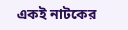একই নাটকের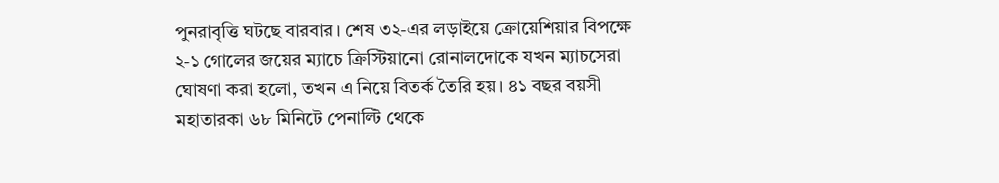পুনরাবৃত্তি ঘটছে বারবার। শেষ ৩২-এর লড়াইয়ে ক্রোয়েশিয়ার বিপক্ষে ২-১ গোলের জয়ের ম্যাচে ক্রিস্টিয়ানো রোনালদোকে যখন ম্যাচসেরা ঘোষণা করা হলো, তখন এ নিয়ে বিতর্ক তৈরি হয়। ৪১ বছর বয়সী মহাতারকা ৬৮ মিনিটে পেনাল্টি থেকে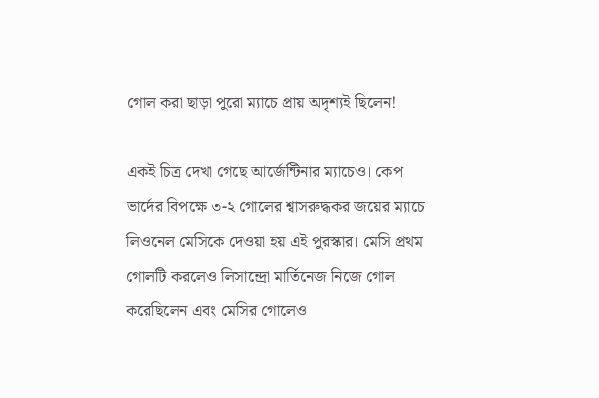গোল করা ছাড়া পুরো ম্যাচে প্রায় অদৃশ্যই ছিলেন!

একই চিত্র দেখা গেছে আর্জেন্টিনার ম্যাচেও। কেপ ভার্দের বিপক্ষে ৩-২ গোলের শ্বাসরুদ্ধকর জয়ের ম্যাচে লিওনেল মেসিকে দেওয়া হয় এই পুরস্কার। মেসি প্রথম গোলটি করলেও লিসান্দ্রো মার্তিনেজ নিজে গোল করেছিলেন এবং মেসির গোলেও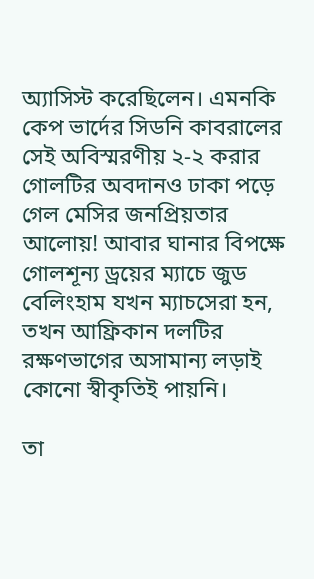অ্যাসিস্ট করেছিলেন। এমনকি কেপ ভার্দের সিডনি কাবরালের সেই অবিস্মরণীয় ২-২ করার গোলটির অবদানও ঢাকা পড়ে গেল মেসির জনপ্রিয়তার আলোয়! আবার ঘানার বিপক্ষে গোলশূন্য ড্রয়ের ম্যাচে জুড বেলিংহাম যখন ম্যাচসেরা হন, তখন আফ্রিকান দলটির রক্ষণভাগের অসামান্য লড়াই কোনো স্বীকৃতিই পায়নি।

তা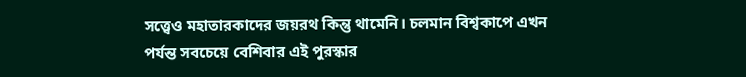সত্ত্বেও মহাতারকাদের জয়রথ কিন্তু থামেনি। চলমান বিশ্বকাপে এখন পর্যন্ত সবচেয়ে বেশিবার এই পুরস্কার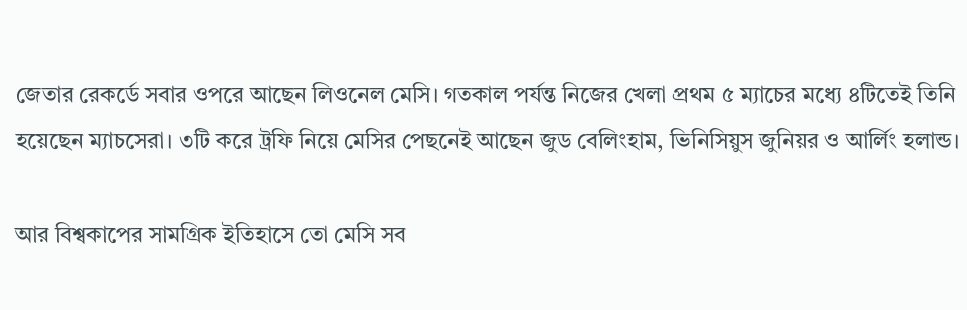জেতার রেকর্ডে সবার ওপরে আছেন লিওনেল মেসি। গতকাল পর্যন্ত নিজের খেলা প্রথম ৫ ম্যাচের মধ্যে ৪টিতেই তিনি হয়েছেন ম্যাচসেরা। ৩টি করে ট্রফি নিয়ে মেসির পেছনেই আছেন জুড বেলিংহাম, ভিনিসিয়ুস জুনিয়র ও আর্লিং হলান্ড।

আর বিশ্বকাপের সামগ্রিক ইতিহাসে তো মেসি সব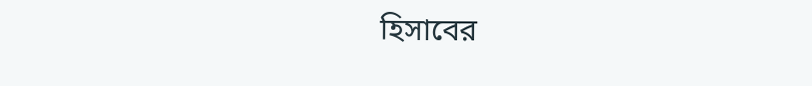হিসাবের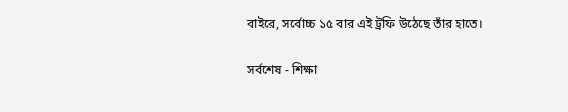বাইরে, সর্বোচ্চ ১৫ বার এই ট্রফি উঠেছে তাঁর হাতে।

সর্বশেষ - শিক্ষা